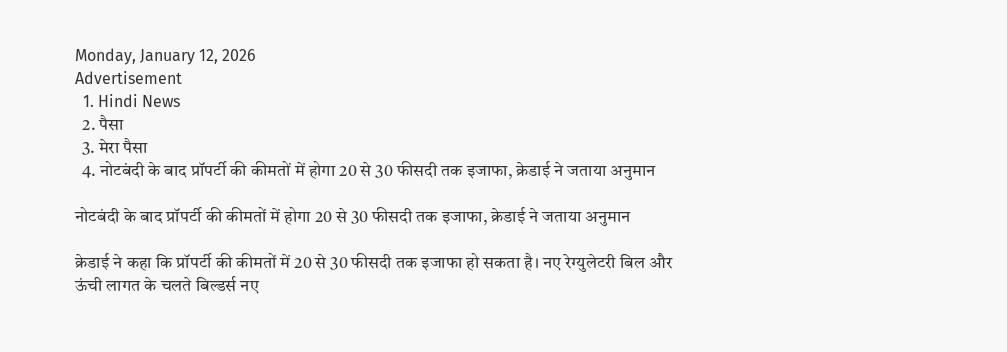Monday, January 12, 2026
Advertisement
  1. Hindi News
  2. पैसा
  3. मेरा पैसा
  4. नोटबंदी के बाद प्रॉपर्टी की कीमतों में होगा 20 से 30 फीसदी तक इजाफा, क्रेडाई ने जताया अनुमान

नोटबंदी के बाद प्रॉपर्टी की कीमतों में होगा 20 से 30 फीसदी तक इजाफा, क्रेडाई ने जताया अनुमान

क्रेडाई ने कहा कि प्रॉपर्टी की कीमतों में 20 से 30 फीसदी तक इजाफा हो सकता है। नए रेग्युलेटरी बिल और ऊंची लागत के चलते बिल्डर्स नए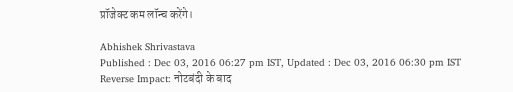प्रॉजेक्ट कम लॉन्‍च करेंगे।

Abhishek Shrivastava
Published : Dec 03, 2016 06:27 pm IST, Updated : Dec 03, 2016 06:30 pm IST
Reverse Impact: नोटबंदी के बाद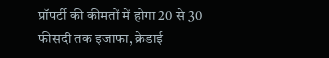प्रॉपर्टी की कीमतों में होगा 20 से 30 फीसदी तक इजाफा, क्रेडाई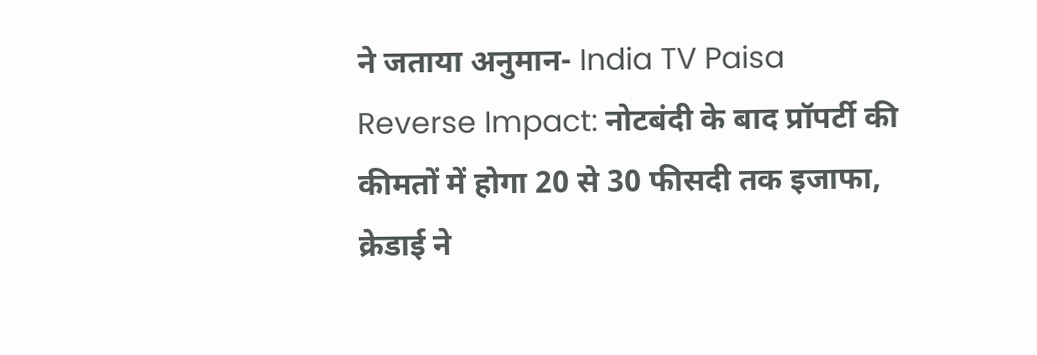ने जताया अनुमान- India TV Paisa
Reverse Impact: नोटबंदी के बाद प्रॉपर्टी की कीमतों में होगा 20 से 30 फीसदी तक इजाफा, क्रेडाई ने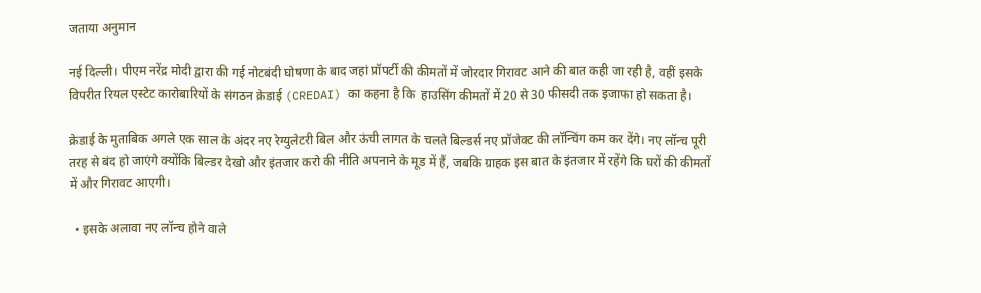जताया अनुमान

नई दिल्‍ली। पीएम नरेंद्र मोदी द्वारा की गई नोटबंदी घोषणा के बाद जहां प्रॉपर्टी की कीमतों में जोरदार गिरावट आने की बात कही जा रही है, वहीं इसके विपरीत रियल एस्टेट कारोबारियों के संगठन क्रेडाई (CREDAI) का कहना है कि  हाउसिंग कीमतों में 20 से 30 फीसदी तक इजाफा हो सकता है।

क्रेडाई के मुताबिक अगले एक साल के अंदर नए रेग्युलेटरी बिल और ऊंची लागत के चलते बिल्डर्स नए प्रॉजेक्ट की लॉन्चिंग कम कर देंगे। नए लॉन्च पूरी तरह से बंद हो जाएंगे क्योंकि बिल्डर देखो और इंतजार करो की नीति अपनाने के मूड में हैं, जबकि ग्राहक इस बात के इंतजार में रहेंगे कि घरों की कीमतों में और गिरावट आएगी।

  • इसके अलावा नए लॉन्च होने वाले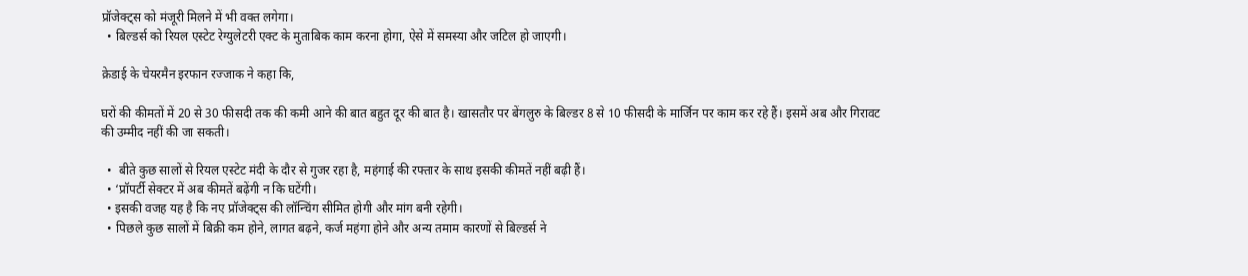प्रॉजेक्ट्स को मंजूरी मिलने में भी वक्त लगेगा।
  • बिल्डर्स को रियल एस्टेट रेग्युलेटरी एक्‍ट के मुताबिक काम करना होगा, ऐसे में समस्या और जटिल हो जाएगी।

क्रेडाई के चेयरमैन इरफान रज्जाक ने कहा कि,

घरों की कीमतों में 20 से 30 फीसदी तक की कमी आने की बात बहुत दूर की बात है। खासतौर पर बेंगलुरु के बिल्डर 8 से 10 फीसदी के मार्जिन पर काम कर रहे हैं। इसमें अब और गिरावट की उम्मीद नहीं की जा सकती।

  •  बीते कुछ सालों से रियल एस्टेट मंदी के दौर से गुजर रहा है, महंगाई की रफ्तार के साथ इसकी कीमतें नहीं बढ़ी हैं।
  • ‘प्रॉपर्टी सेक्टर में अब कीमतें बढ़ेंगी न कि घटेंगी।
  • इसकी वजह यह है कि नए प्रॉजेक्ट्स की लॉन्चिंग सीमित होगी और मांग बनी रहेगी।
  • पिछले कुछ सालों में बिक्री कम होने, लागत बढ़ने, कर्ज महंगा होने और अन्य तमाम कारणों से बिल्डर्स ने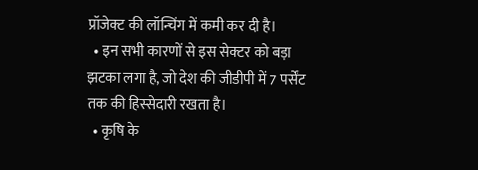प्रॉजेक्ट की लॉन्चिंग में कमी कर दी है।
  • इन सभी कारणों से इस सेक्टर को बड़ा झटका लगा है, जो देश की जीडीपी में 7 पर्सेंट तक की हिस्सेदारी रखता है।
  • कृषि के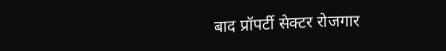बाद प्रॉपर्टी सेक्टर रोजगार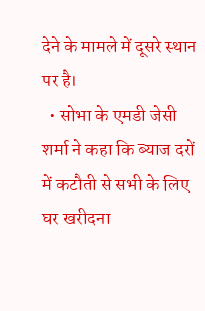देने के मामले में दूसरे स्थान पर है।
  • सोभा के एमडी जेसी शर्मा ने कहा कि ब्‍याज दरों में कटौती से सभी के लिए घर खरीदना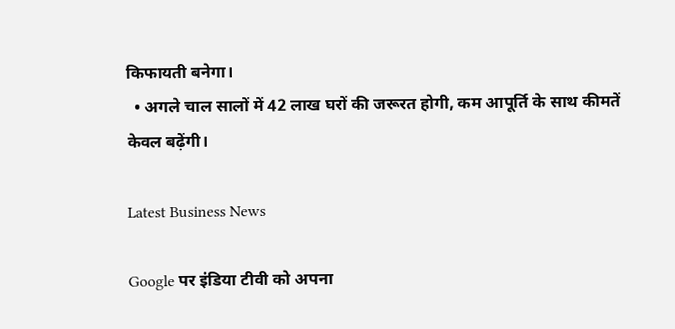किफायती बनेगा।
  • अगले चाल सालों में 42 लाख घरों की जरूरत होगी, कम आपूर्ति के साथ कीमतें केवल बढ़ेंगी।

Latest Business News

Google पर इंडिया टीवी को अपना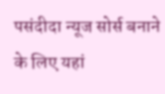पसंदीदा न्यूज सोर्स बनाने के लिए यहां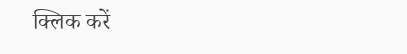क्लिक करें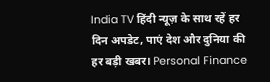India TV हिंदी न्यूज़ के साथ रहें हर दिन अपडेट, पाएं देश और दुनिया की हर बड़ी खबर। Personal Finance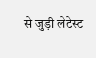से जुड़ी लेटेस्ट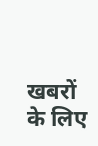खबरों के लिए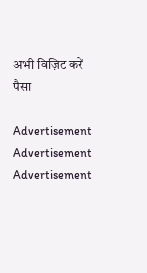अभी विज़िट करें पैसा

Advertisement
Advertisement
Advertisement